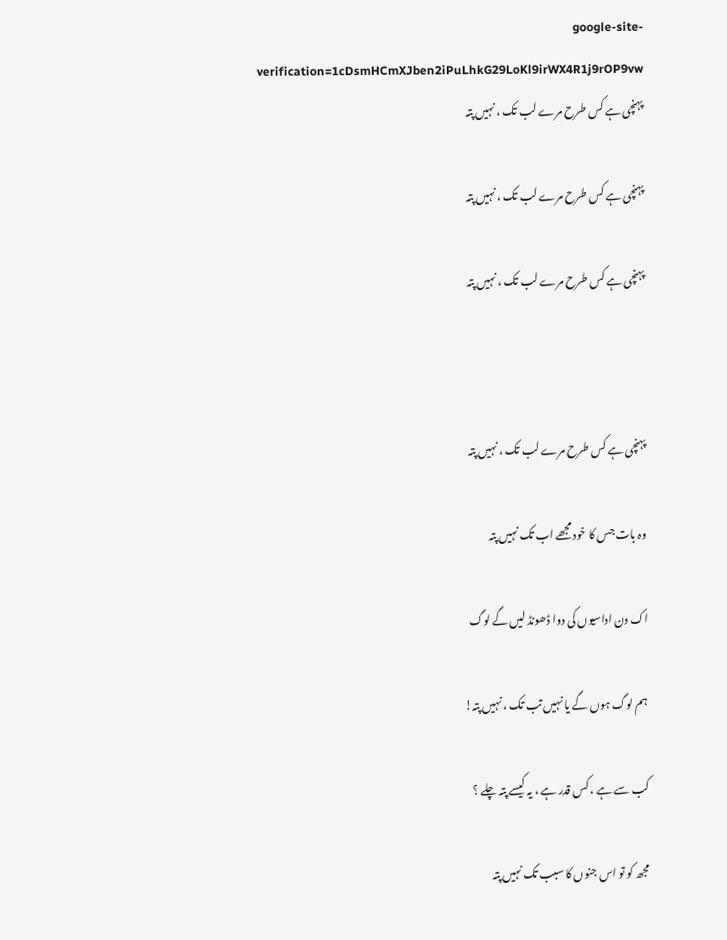google-site-verification=1cDsmHCmXJben2iPuLhkG29LoKl9irWX4R1j9rOP9vw پہنچی ہے کس طرح مرے لب تک ، نہیں پتہ

پہنچی ہے کس طرح مرے لب تک ، نہیں پتہ

پہنچی ہے کس طرح مرے لب تک ، نہیں پتہ



پہنچی ہے کس طرح مرے لب تک ، نہیں پتہ

وہ بات جس کا خود مجھے اب تک نہیں پتہ

اک دن اداسیوں کی دوا ڈھونڈ لیں گے لوگ

ہم لوگ ہوں گے یا نہیں تب تک ، نہیں پتہ!

کب سے ہے ، کس قدر ہے ، یہ کیسے پتہ چلے ؟

مجھ کو تو اس جنوں کا سبب تک نہیں پتہ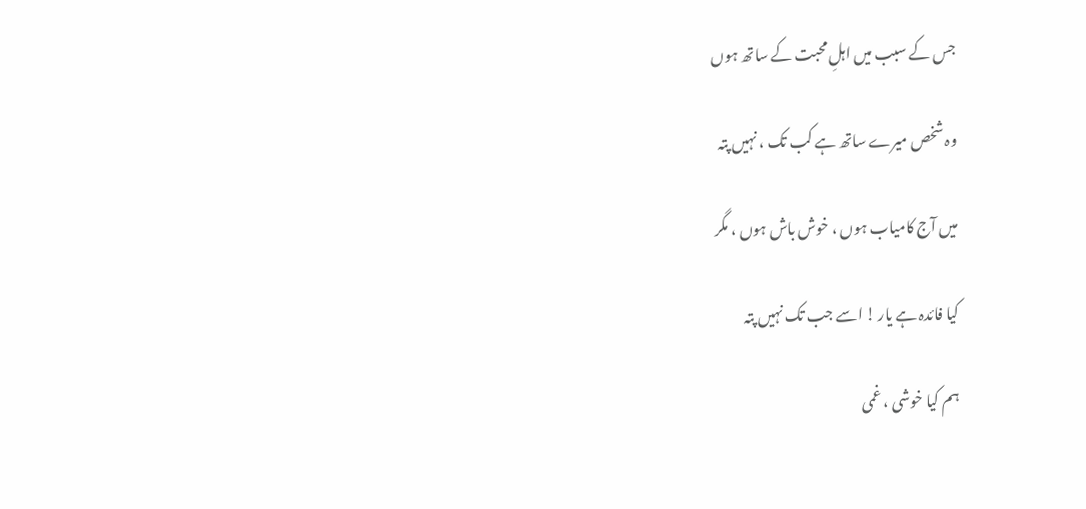جس کے سبب میں اہلِ محبت کے ساتھ ہوں

وہ شخص میرے ساتھ ہے کب تک ، نہیں پتہ

میں آج کامیاب ہوں ، خوش باش ہوں ، مگر

کیا فائدہ ہے یار ! اسے جب تک نہیں پتہ

ہم کیا خوشی ، غمی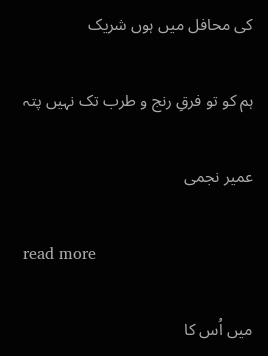کی محافل میں ہوں شریک

ہم کو تو فرقِ رنج و طرب تک نہیں پتہ

عمیر نجمی

read more

میں اُس کا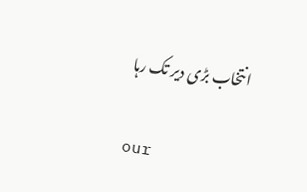انتخاب بڑی دیر تک رہا

our